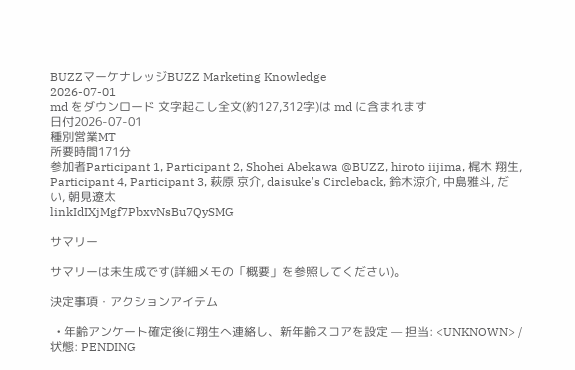BUZZマーケナレッジBUZZ Marketing Knowledge
2026-07-01
md をダウンロード 文字起こし全文(約127,312字)は md に含まれます
日付2026-07-01
種別営業MT
所要時間171分
参加者Participant 1, Participant 2, Shohei Abekawa @BUZZ, hiroto iijima, 梶木 翔生, Participant 4, Participant 3, 萩原 京介, daisuke's Circleback, 鈴木涼介, 中島雅斗, だい, 朝見遼太
linkIdIXjMgf7PbxvNsBu7QySMG

サマリー

サマリーは未生成です(詳細メモの「概要」を参照してください)。

決定事項・アクションアイテム

  • 年齢アンケート確定後に翔生へ連絡し、新年齢スコアを設定 — 担当: <UNKNOWN> / 状態: PENDING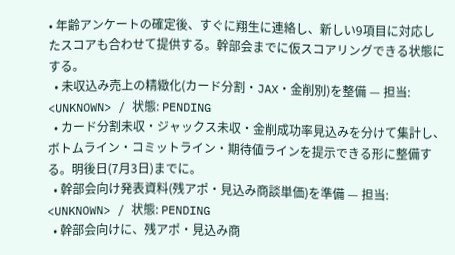• 年齢アンケートの確定後、すぐに翔生に連絡し、新しい9項目に対応したスコアも合わせて提供する。幹部会までに仮スコアリングできる状態にする。
  • 未収込み売上の精緻化(カード分割・JAX・金削別)を整備 — 担当: <UNKNOWN> / 状態: PENDING
  • カード分割未収・ジャックス未収・金削成功率見込みを分けて集計し、ボトムライン・コミットライン・期待値ラインを提示できる形に整備する。明後日(7月3日)までに。
  • 幹部会向け発表資料(残アポ・見込み商談単価)を準備 — 担当: <UNKNOWN> / 状態: PENDING
  • 幹部会向けに、残アポ・見込み商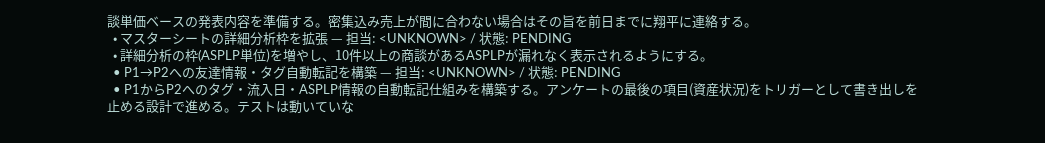談単価ベースの発表内容を準備する。密集込み売上が間に合わない場合はその旨を前日までに翔平に連絡する。
  • マスターシートの詳細分析枠を拡張 — 担当: <UNKNOWN> / 状態: PENDING
  • 詳細分析の枠(ASPLP単位)を増やし、10件以上の商談があるASPLPが漏れなく表示されるようにする。
  • P1→P2への友達情報・タグ自動転記を構築 — 担当: <UNKNOWN> / 状態: PENDING
  • P1からP2へのタグ・流入日・ASPLP情報の自動転記仕組みを構築する。アンケートの最後の項目(資産状況)をトリガーとして書き出しを止める設計で進める。テストは動いていな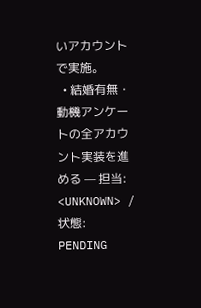いアカウントで実施。
  • 結婚有無・動機アンケートの全アカウント実装を進める — 担当: <UNKNOWN> / 状態: PENDING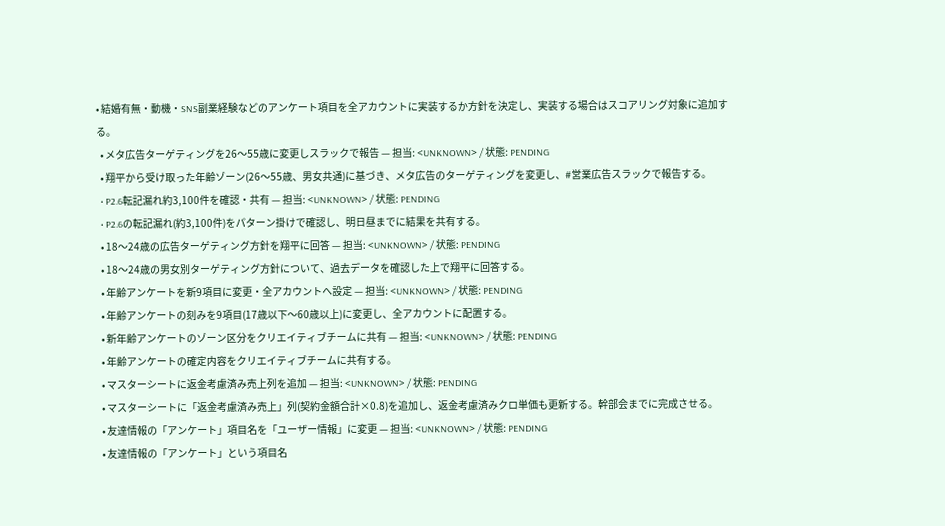• 結婚有無・動機・SNS副業経験などのアンケート項目を全アカウントに実装するか方針を決定し、実装する場合はスコアリング対象に追加する。
  • メタ広告ターゲティングを26〜55歳に変更しスラックで報告 — 担当: <UNKNOWN> / 状態: PENDING
  • 翔平から受け取った年齢ゾーン(26〜55歳、男女共通)に基づき、メタ広告のターゲティングを変更し、#営業広告スラックで報告する。
  • P2.6転記漏れ約3,100件を確認・共有 — 担当: <UNKNOWN> / 状態: PENDING
  • P2.6の転記漏れ(約3,100件)をパターン掛けで確認し、明日昼までに結果を共有する。
  • 18〜24歳の広告ターゲティング方針を翔平に回答 — 担当: <UNKNOWN> / 状態: PENDING
  • 18〜24歳の男女別ターゲティング方針について、過去データを確認した上で翔平に回答する。
  • 年齢アンケートを新9項目に変更・全アカウントへ設定 — 担当: <UNKNOWN> / 状態: PENDING
  • 年齢アンケートの刻みを9項目(17歳以下〜60歳以上)に変更し、全アカウントに配置する。
  • 新年齢アンケートのゾーン区分をクリエイティブチームに共有 — 担当: <UNKNOWN> / 状態: PENDING
  • 年齢アンケートの確定内容をクリエイティブチームに共有する。
  • マスターシートに返金考慮済み売上列を追加 — 担当: <UNKNOWN> / 状態: PENDING
  • マスターシートに「返金考慮済み売上」列(契約金額合計×0.8)を追加し、返金考慮済みクロ単価も更新する。幹部会までに完成させる。
  • 友達情報の「アンケート」項目名を「ユーザー情報」に変更 — 担当: <UNKNOWN> / 状態: PENDING
  • 友達情報の「アンケート」という項目名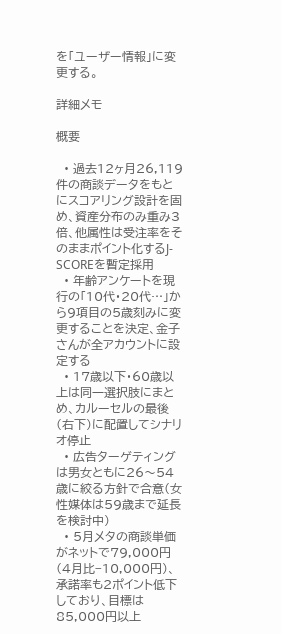を「ユーザー情報」に変更する。

詳細メモ

概要

  • 過去12ヶ月26,119件の商談データをもとにスコアリング設計を固め、資産分布のみ重み3倍、他属性は受注率をそのままポイント化するJ-SCOREを暫定採用
  • 年齢アンケートを現行の「10代・20代…」から9項目の5歳刻みに変更することを決定、金子さんが全アカウントに設定する
  • 17歳以下・60歳以上は同一選択肢にまとめ、カルーセルの最後(右下)に配置してシナリオ停止
  • 広告ターゲティングは男女ともに26〜54歳に絞る方針で合意(女性媒体は59歳まで延長を検討中)
  • 5月メタの商談単価がネットで79,000円(4月比−10,000円)、承諾率も2ポイント低下しており、目標は85,000円以上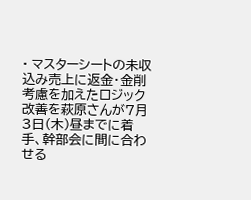• マスターシートの未収込み売上に返金・金削考慮を加えたロジック改善を萩原さんが7月3日(木)昼までに着手、幹部会に間に合わせる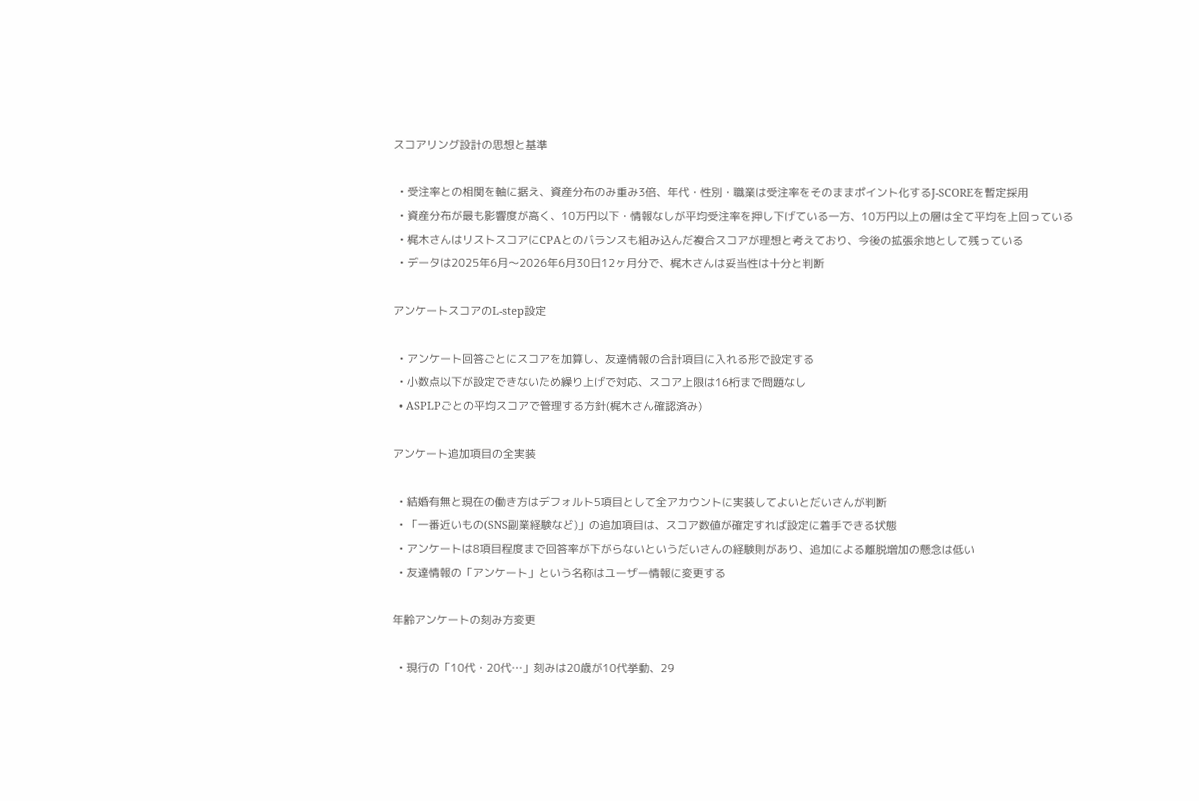スコアリング設計の思想と基準

  • 受注率との相関を軸に据え、資産分布のみ重み3倍、年代・性別・職業は受注率をそのままポイント化するJ-SCOREを暫定採用
  • 資産分布が最も影響度が高く、10万円以下・情報なしが平均受注率を押し下げている一方、10万円以上の層は全て平均を上回っている
  • 梶木さんはリストスコアにCPAとのバランスも組み込んだ複合スコアが理想と考えており、今後の拡張余地として残っている
  • データは2025年6月〜2026年6月30日12ヶ月分で、梶木さんは妥当性は十分と判断

アンケートスコアのL-step設定

  • アンケート回答ごとにスコアを加算し、友達情報の合計項目に入れる形で設定する
  • 小数点以下が設定できないため繰り上げで対応、スコア上限は16桁まで問題なし
  • ASPLPごとの平均スコアで管理する方針(梶木さん確認済み)

アンケート追加項目の全実装

  • 結婚有無と現在の働き方はデフォルト5項目として全アカウントに実装してよいとだいさんが判断
  • 「一番近いもの(SNS副業経験など)」の追加項目は、スコア数値が確定すれば設定に着手できる状態
  • アンケートは8項目程度まで回答率が下がらないというだいさんの経験則があり、追加による離脱増加の懸念は低い
  • 友達情報の「アンケート」という名称はユーザー情報に変更する

年齢アンケートの刻み方変更

  • 現行の「10代・20代…」刻みは20歳が10代挙動、29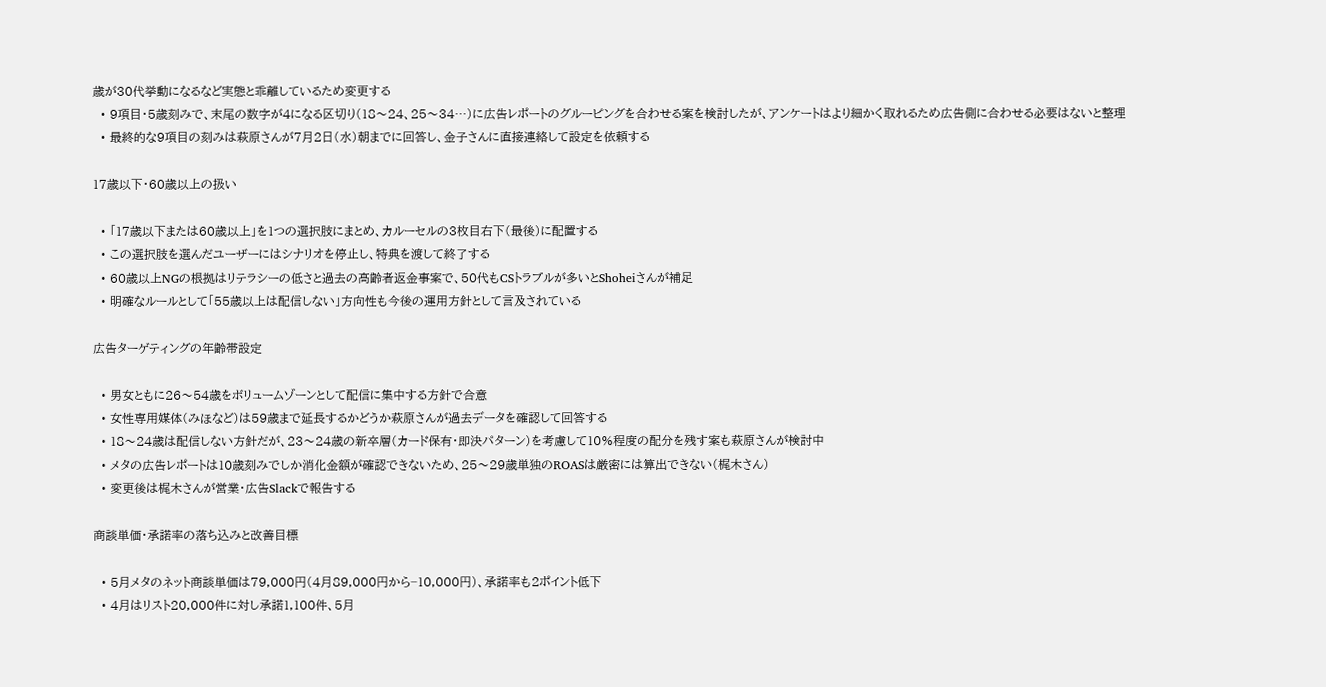歳が30代挙動になるなど実態と乖離しているため変更する
  • 9項目・5歳刻みで、末尾の数字が4になる区切り(18〜24、25〜34…)に広告レポートのグルーピングを合わせる案を検討したが、アンケートはより細かく取れるため広告側に合わせる必要はないと整理
  • 最終的な9項目の刻みは萩原さんが7月2日(水)朝までに回答し、金子さんに直接連絡して設定を依頼する

17歳以下・60歳以上の扱い

  • 「17歳以下または60歳以上」を1つの選択肢にまとめ、カルーセルの3枚目右下(最後)に配置する
  • この選択肢を選んだユーザーにはシナリオを停止し、特典を渡して終了する
  • 60歳以上NGの根拠はリテラシーの低さと過去の高齢者返金事案で、50代もCSトラブルが多いとShoheiさんが補足
  • 明確なルールとして「55歳以上は配信しない」方向性も今後の運用方針として言及されている

広告ターゲティングの年齢帯設定

  • 男女ともに26〜54歳をボリュームゾーンとして配信に集中する方針で合意
  • 女性専用媒体(みほなど)は59歳まで延長するかどうか萩原さんが過去データを確認して回答する
  • 18〜24歳は配信しない方針だが、23〜24歳の新卒層(カード保有・即決パターン)を考慮して10%程度の配分を残す案も萩原さんが検討中
  • メタの広告レポートは10歳刻みでしか消化金額が確認できないため、25〜29歳単独のROASは厳密には算出できない(梶木さん)
  • 変更後は梶木さんが営業・広告Slackで報告する

商談単価・承諾率の落ち込みと改善目標

  • 5月メタのネット商談単価は79,000円(4月89,000円から−10,000円)、承諾率も2ポイント低下
  • 4月はリスト20,000件に対し承諾1,100件、5月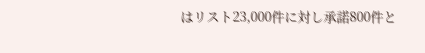はリスト23,000件に対し承諾800件と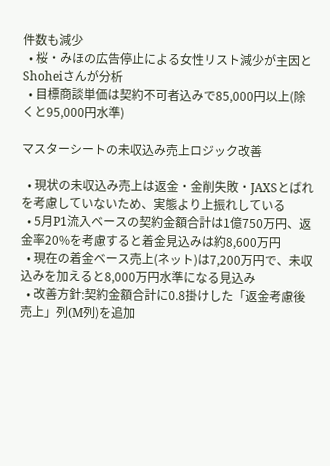件数も減少
  • 桜・みほの広告停止による女性リスト減少が主因とShoheiさんが分析
  • 目標商談単価は契約不可者込みで85,000円以上(除くと95,000円水準)

マスターシートの未収込み売上ロジック改善

  • 現状の未収込み売上は返金・金削失敗・JAXSとばれを考慮していないため、実態より上振れしている
  • 5月P1流入ベースの契約金額合計は1億750万円、返金率20%を考慮すると着金見込みは約8,600万円
  • 現在の着金ベース売上(ネット)は7,200万円で、未収込みを加えると8,000万円水準になる見込み
  • 改善方針:契約金額合計に0.8掛けした「返金考慮後売上」列(M列)を追加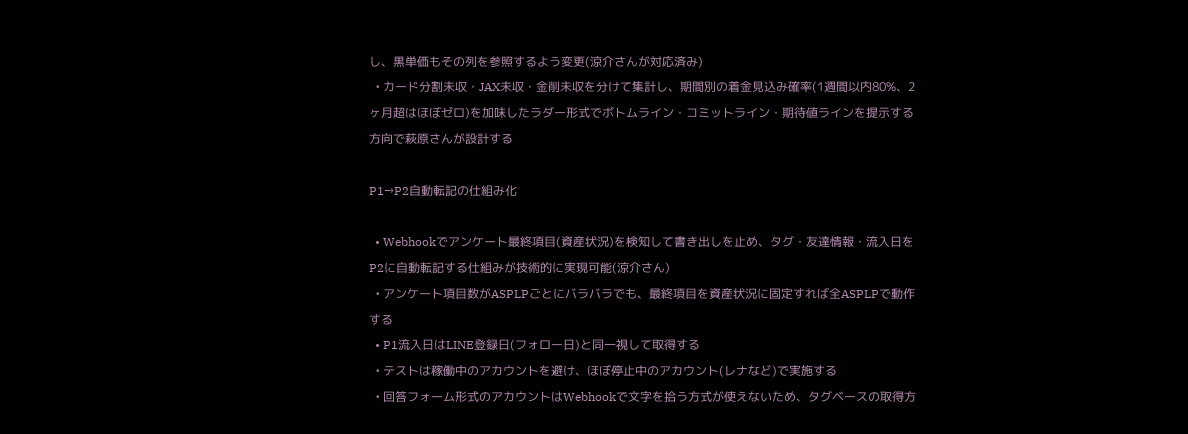し、黒単価もその列を参照するよう変更(涼介さんが対応済み)
  • カード分割未収・JAX未収・金削未収を分けて集計し、期間別の着金見込み確率(1週間以内80%、2ヶ月超はほぼゼロ)を加味したラダー形式でボトムライン・コミットライン・期待値ラインを提示する方向で萩原さんが設計する

P1→P2自動転記の仕組み化

  • Webhookでアンケート最終項目(資産状況)を検知して書き出しを止め、タグ・友達情報・流入日をP2に自動転記する仕組みが技術的に実現可能(涼介さん)
  • アンケート項目数がASPLPごとにバラバラでも、最終項目を資産状況に固定すれば全ASPLPで動作する
  • P1流入日はLINE登録日(フォロー日)と同一視して取得する
  • テストは稼働中のアカウントを避け、ほぼ停止中のアカウント(レナなど)で実施する
  • 回答フォーム形式のアカウントはWebhookで文字を拾う方式が使えないため、タグベースの取得方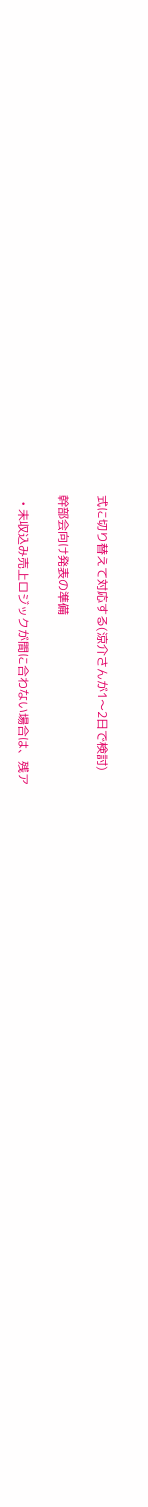式に切り替えて対応する(涼介さんが1〜2日で検討)

幹部会向け発表の準備

  • 未収込み売上ロジックが間に合わない場合は、残ア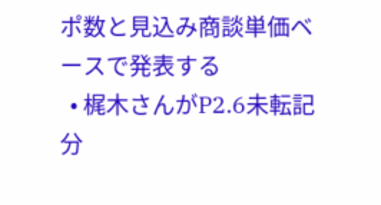ポ数と見込み商談単価ベースで発表する
  • 梶木さんがP2.6未転記分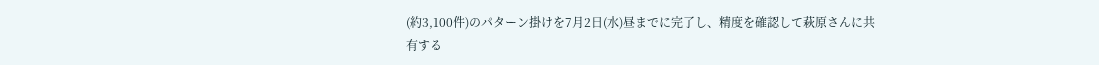(約3,100件)のパターン掛けを7月2日(水)昼までに完了し、精度を確認して萩原さんに共有する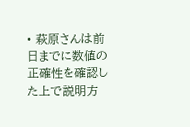• 萩原さんは前日までに数値の正確性を確認した上で説明方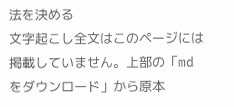法を決める
文字起こし全文はこのページには掲載していません。上部の「md をダウンロード」から原本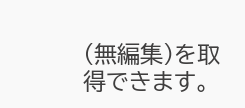(無編集)を取得できます。